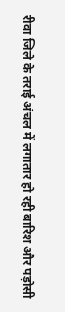रीवा जिले के तराई अंचल में लगातार हो रही बारिश और पड़ोसी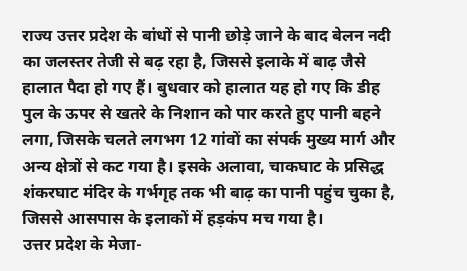राज्य उत्तर प्रदेश के बांधों से पानी छोड़े जाने के बाद बेलन नदी का जलस्तर तेजी से बढ़ रहा है, जिससे इलाके में बाढ़ जैसे हालात पैदा हो गए हैं। बुधवार को हालात यह हो गए कि डीह पुल के ऊपर से खतरे के निशान को पार करते हुए पानी बहने लगा, जिसके चलते लगभग 12 गांवों का संपर्क मुख्य मार्ग और अन्य क्षेत्रों से कट गया है। इसके अलावा, चाकघाट के प्रसिद्ध शंकरघाट मंदिर के गर्भगृह तक भी बाढ़ का पानी पहुंच चुका है, जिससे आसपास के इलाकों में हड़कंप मच गया है।
उत्तर प्रदेश के मेजा-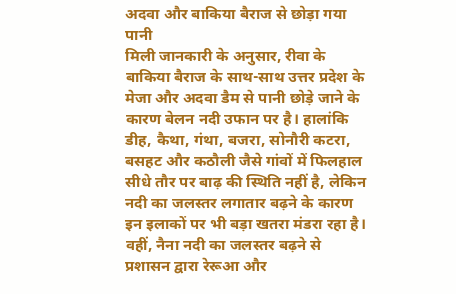अदवा और बाकिया बैराज से छोड़ा गया पानी
मिली जानकारी के अनुसार, रीवा के बाकिया बैराज के साथ-साथ उत्तर प्रदेश के मेजा और अदवा डैम से पानी छोड़े जाने के कारण बेलन नदी उफान पर है। हालांकि डीह, कैथा, गंथा, बजरा, सोनौरी कटरा, बसहट और कठौली जैसे गांवों में फिलहाल सीधे तौर पर बाढ़ की स्थिति नहीं है, लेकिन नदी का जलस्तर लगातार बढ़ने के कारण इन इलाकों पर भी बड़ा खतरा मंडरा रहा है। वहीं, नैना नदी का जलस्तर बढ़ने से प्रशासन द्वारा रेरूआ और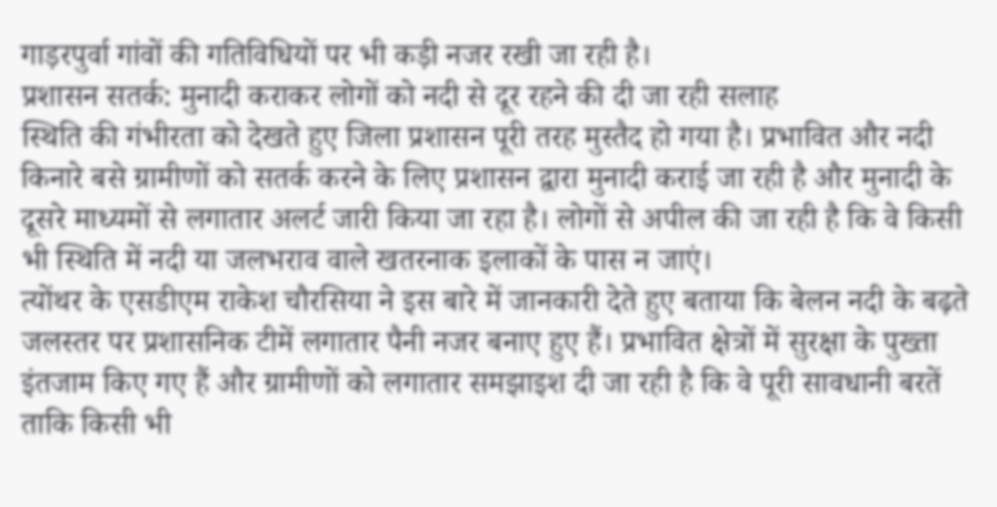गाड़रपुर्वा गांवों की गतिविधियों पर भी कड़ी नजर रखी जा रही है।
प्रशासन सतर्क: मुनादी कराकर लोगों को नदी से दूर रहने की दी जा रही सलाह
स्थिति की गंभीरता को देखते हुए जिला प्रशासन पूरी तरह मुस्तैद हो गया है। प्रभावित और नदी किनारे बसे ग्रामीणों को सतर्क करने के लिए प्रशासन द्वारा मुनादी कराई जा रही है और मुनादी के दूसरे माध्यमों से लगातार अलर्ट जारी किया जा रहा है। लोगों से अपील की जा रही है कि वे किसी भी स्थिति में नदी या जलभराव वाले खतरनाक इलाकों के पास न जाएं।
त्योंथर के एसडीएम राकेश चौरसिया ने इस बारे में जानकारी देते हुए बताया कि बेलन नदी के बढ़ते जलस्तर पर प्रशासनिक टीमें लगातार पैनी नजर बनाए हुए हैं। प्रभावित क्षेत्रों में सुरक्षा के पुख्ता इंतजाम किए गए हैं और ग्रामीणों को लगातार समझाइश दी जा रही है कि वे पूरी सावधानी बरतें ताकि किसी भी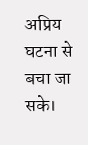अप्रिय घटना से बचा जा सके।